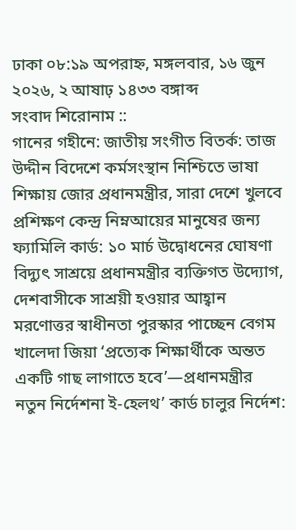ঢাকা ০৮:১৯ অপরাহ্ন, মঙ্গলবার, ১৬ জুন ২০২৬, ২ আষাঢ় ১৪৩৩ বঙ্গাব্দ
সংবাদ শিরোনাম ::
গানের গহীনে: জাতীয় সংগীত বিতর্ক: তাজ উদ্দীন বিদেশে কর্মসংস্থান নিশ্চিতে ভাষা শিক্ষায় জোর প্রধানমন্ত্রীর, সারা দেশে খুলবে প্রশিক্ষণ কেন্দ্র নিম্নআয়ের মানুষের জন্য ফ্যামিলি কার্ড: ১০ মার্চ উদ্বোধনের ঘোষণা বিদ্যুৎ সাশ্রয়ে প্রধানমন্ত্রীর ব্যক্তিগত উদ্যোগ, দেশবাসীকে সাশ্রয়ী হওয়ার আহ্বান মরণোত্তর স্বাধীনতা পুরস্কার পাচ্ছেন বেগম খালেদা জিয়া ‘প্রত্যেক শিক্ষার্থীকে অন্তত একটি গাছ লাগাতে হবে’—প্রধানমন্ত্রীর নতুন নির্দেশনা ই-হেলথ’ কার্ড চালুর নির্দেশ: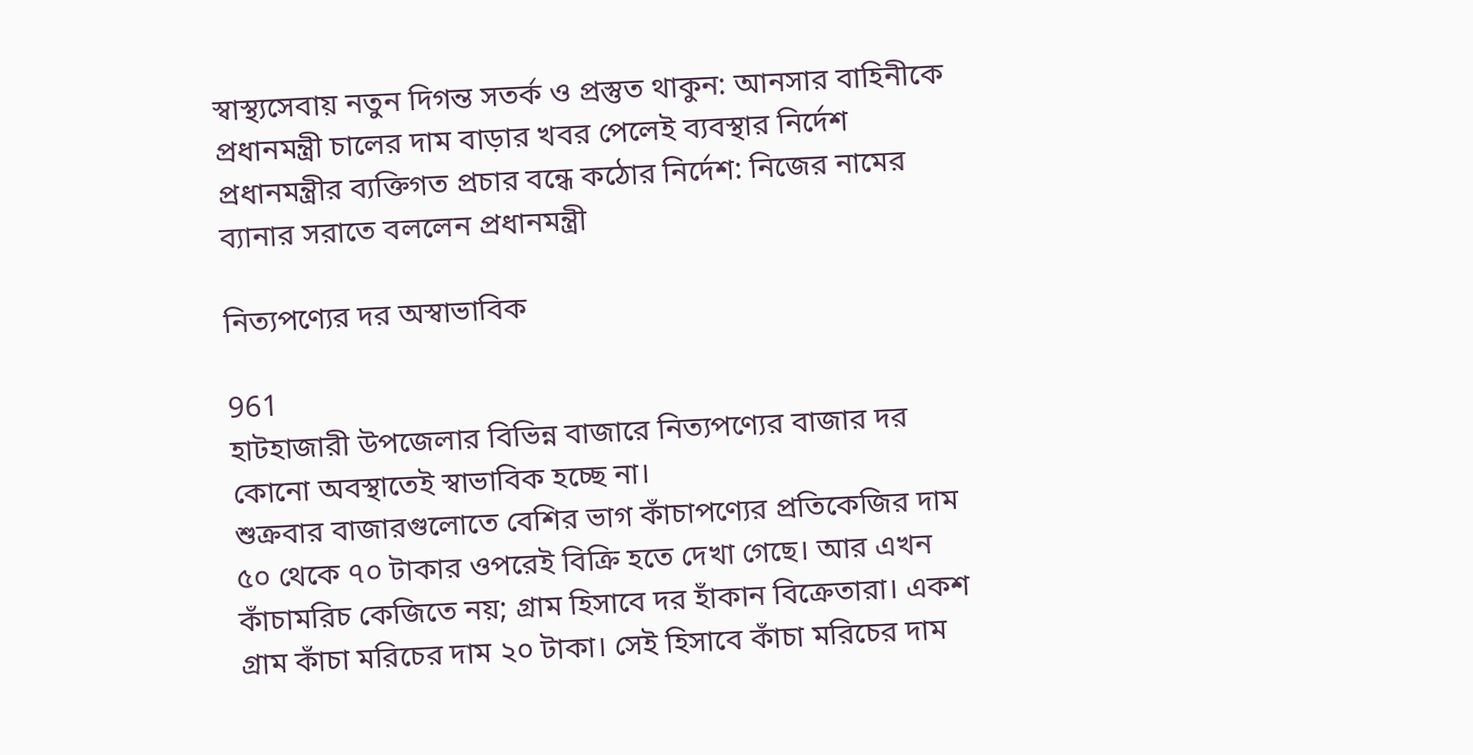স্বাস্থ্যসেবায় নতুন দিগন্ত সতর্ক ও প্রস্তুত থাকুন: আনসার বাহিনীকে প্রধানমন্ত্রী চালের দাম বাড়ার খবর পেলেই ব্যবস্থার নির্দেশ প্রধানমন্ত্রীর ব্যক্তিগত প্রচার বন্ধে কঠোর নির্দেশ: নিজের নামের ব্যানার সরাতে বললেন প্রধানমন্ত্রী

নিত্যপণ্যের দর অস্বাভাবিক

961
হাটহাজারী উপজেলার বিভিন্ন বাজারে নিত্যপণ্যের বাজার দর কোনো অবস্থাতেই স্বাভাবিক হচ্ছে না।
শুক্রবার বাজারগুলোতে বেশির ভাগ কাঁচাপণ্যের প্রতিকেজির দাম ৫০ থেকে ৭০ টাকার ওপরেই বিক্রি হতে দেখা গেছে। আর এখন কাঁচামরিচ কেজিতে নয়; গ্রাম হিসাবে দর হাঁকান বিক্রেতারা। একশ গ্রাম কাঁচা মরিচের দাম ২০ টাকা। সেই হিসাবে কাঁচা মরিচের দাম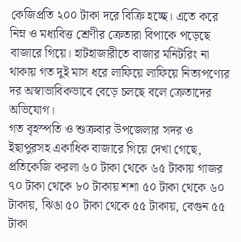কেজিপ্রতি ২০০ টাকা দরে বিক্রি হচ্ছে। এতে করে নিম্ন ও মধ্যবিত্ত শ্রেণীর ক্রেতারা বিপাকে পড়েছে বাজারে গিয়ে। হাটহাজারীতে বাজার মনিটরিং না থাকায় গত দুই মাস ধরে লাফিয়ে লাফিয়ে নিত্যপণ্যের দর অস্বাভাবিকভাবে বেড়ে চলছে বলে ক্রেতাদের অভিযোগ।
গত বৃহস্পতি ও শুক্রবার উপজেলার সদর ও ইছাপুরসহ একাধিক বাজারে গিয়ে দেখা গেছে, প্রতিকেজি করলা ৬০ টাকা থেকে ৬৫ টাকায় গাজর ৭০ টাকা থেকে ৮০ টাকায় শশা ৫০ টাকা থেকে ৬০ টাকায়, ঝিঙা ৫০ টাকা থেকে ৫৫ টাকায়, বেগুন ৫৫ টাকা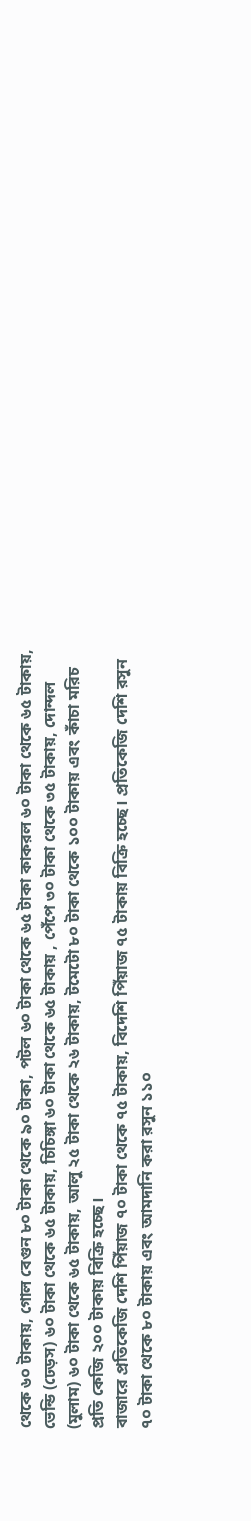থেকে ৬০ টাকায়, গোল বেগুন ৮০ টাকা থেকে ৯০ টাকা, পটল ৬০ টাকা থেকে ৬৫ টাকা কাকরল ৬০ টাকা থেকে ৬৫ টাকায়, ভেন্ডি (ঢেড়স) ৬০ টাকা থেকে ৬৫ টাকায়, চিচিঙ্গা ৬০ টাকা থেকে ৬৫ টাকায় , পেঁপে ৩০ টাকা থেকে ৩৫ টাকায়, দোন্দল (মুলাম) ৬০ টাকা থেকে ৬৫ টাকায়, আলু ২৫ টাকা থেকে ২৬ টাকায়, টমেটো ৮০ টাকা থেকে ১০০ টাকায় এবং কাঁচা মরিচ প্রতি কেজি ২০০ টাকায় বিক্রি হচ্ছে।
বাজারে প্রতিকেজি দেশি পিঁয়াজ ৭০ টাকা থেকে ৭৫ টাকায়, বিদেশি পিঁয়াজ ৭৫ টাকায় বিক্রি হচ্ছে। প্রতিকেজি দেশি রসুন ৭০ টাকা থেকে ৮০ টাকায় এবং আমদানি করা রসুন ১১০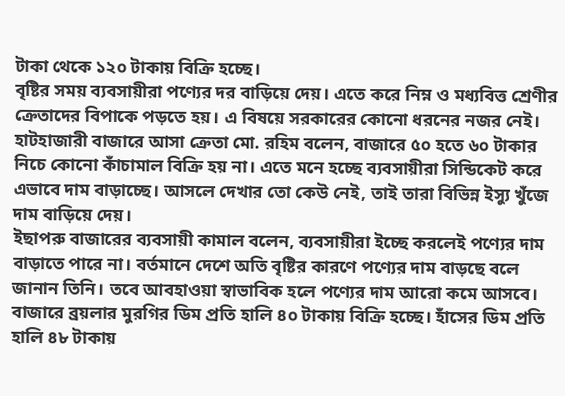টাকা থেকে ১২০ টাকায় বিক্রি হচ্ছে।
বৃষ্টির সময় ব্যবসায়ীরা পণ্যের দর বাড়িয়ে দেয়। এতে করে নিম্ন ও মধ্যবিত্ত শ্রেণীর ক্রেতাদের বিপাকে পড়তে হয়। এ বিষয়ে সরকারের কোনো ধরনের নজর নেই।
হাটহাজারী বাজারে আসা ক্রেতা মো. রহিম বলেন, বাজারে ৫০ হতে ৬০ টাকার নিচে কোনো কাঁচামাল বিক্রি হয় না। এতে মনে হচ্ছে ব্যবসায়ীরা সিন্ডিকেট করে এভাবে দাম বাড়াচ্ছে। আসলে দেখার তো কেউ নেই, তাই তারা বিভিন্ন ইস্যু খুঁজে দাম বাড়িয়ে দেয়।
ইছাপরু বাজারের ব্যবসায়ী কামাল বলেন, ব্যবসায়ীরা ইচ্ছে করলেই পণ্যের দাম বাড়াতে পারে না। বর্তমানে দেশে অতি বৃষ্টির কারণে পণ্যের দাম বাড়ছে বলে জানান তিনি। তবে আবহাওয়া স্বাভাবিক হলে পণ্যের দাম আরো কমে আসবে।
বাজারে ব্রয়লার মুরগির ডিম প্রতি হালি ৪০ টাকায় বিক্রি হচ্ছে। হাঁসের ডিম প্রতি হালি ৪৮ টাকায়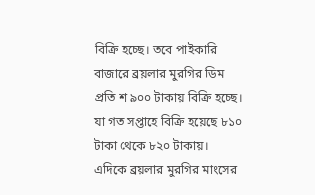বিক্রি হচ্ছে। তবে পাইকারি বাজারে ব্রয়লার মুরগির ডিম প্রতি শ ৯০০ টাকায় বিক্রি হচ্ছে। যা গত সপ্তাহে বিক্রি হয়েছে ৮১০ টাকা থেকে ৮২০ টাকায়।
এদিকে ব্রয়লার মুরগির মাংসের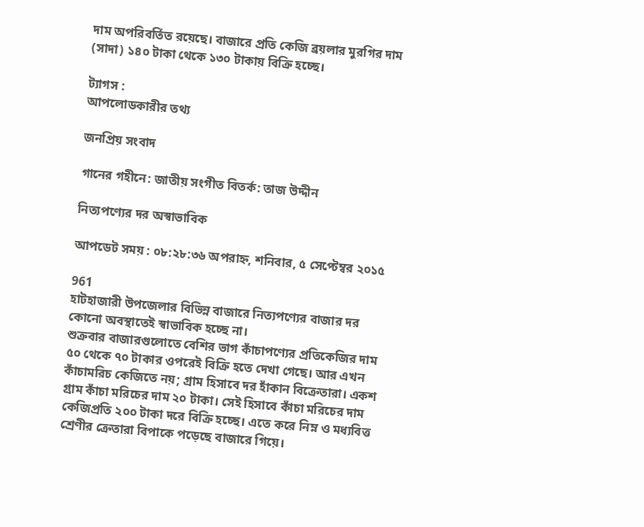দাম অপরিবর্তিত রয়েছে। বাজারে প্রতি কেজি ব্রয়লার মুরগির দাম (সাদা) ১৪০ টাকা থেকে ১৩০ টাকায় বিক্রি হচ্ছে।

ট্যাগস :
আপলোডকারীর তথ্য

জনপ্রিয় সংবাদ

গানের গহীনে: জাতীয় সংগীত বিতর্ক: তাজ উদ্দীন

নিত্যপণ্যের দর অস্বাভাবিক

আপডেট সময় : ০৮:২৮:৩৬ অপরাহ্ন, শনিবার, ৫ সেপ্টেম্বর ২০১৫

961
হাটহাজারী উপজেলার বিভিন্ন বাজারে নিত্যপণ্যের বাজার দর কোনো অবস্থাতেই স্বাভাবিক হচ্ছে না।
শুক্রবার বাজারগুলোতে বেশির ভাগ কাঁচাপণ্যের প্রতিকেজির দাম ৫০ থেকে ৭০ টাকার ওপরেই বিক্রি হতে দেখা গেছে। আর এখন কাঁচামরিচ কেজিতে নয়; গ্রাম হিসাবে দর হাঁকান বিক্রেতারা। একশ গ্রাম কাঁচা মরিচের দাম ২০ টাকা। সেই হিসাবে কাঁচা মরিচের দাম কেজিপ্রতি ২০০ টাকা দরে বিক্রি হচ্ছে। এতে করে নিম্ন ও মধ্যবিত্ত শ্রেণীর ক্রেতারা বিপাকে পড়েছে বাজারে গিয়ে।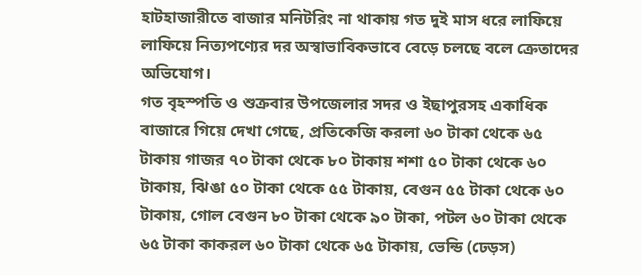হাটহাজারীতে বাজার মনিটরিং না থাকায় গত দুই মাস ধরে লাফিয়ে লাফিয়ে নিত্যপণ্যের দর অস্বাভাবিকভাবে বেড়ে চলছে বলে ক্রেতাদের অভিযোগ।
গত বৃহস্পতি ও শুক্রবার উপজেলার সদর ও ইছাপুরসহ একাধিক বাজারে গিয়ে দেখা গেছে, প্রতিকেজি করলা ৬০ টাকা থেকে ৬৫ টাকায় গাজর ৭০ টাকা থেকে ৮০ টাকায় শশা ৫০ টাকা থেকে ৬০ টাকায়, ঝিঙা ৫০ টাকা থেকে ৫৫ টাকায়, বেগুন ৫৫ টাকা থেকে ৬০ টাকায়, গোল বেগুন ৮০ টাকা থেকে ৯০ টাকা, পটল ৬০ টাকা থেকে ৬৫ টাকা কাকরল ৬০ টাকা থেকে ৬৫ টাকায়, ভেন্ডি (ঢেড়স)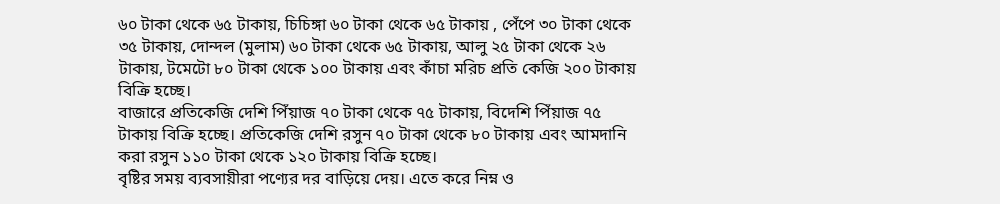৬০ টাকা থেকে ৬৫ টাকায়, চিচিঙ্গা ৬০ টাকা থেকে ৬৫ টাকায় , পেঁপে ৩০ টাকা থেকে ৩৫ টাকায়, দোন্দল (মুলাম) ৬০ টাকা থেকে ৬৫ টাকায়, আলু ২৫ টাকা থেকে ২৬ টাকায়, টমেটো ৮০ টাকা থেকে ১০০ টাকায় এবং কাঁচা মরিচ প্রতি কেজি ২০০ টাকায় বিক্রি হচ্ছে।
বাজারে প্রতিকেজি দেশি পিঁয়াজ ৭০ টাকা থেকে ৭৫ টাকায়, বিদেশি পিঁয়াজ ৭৫ টাকায় বিক্রি হচ্ছে। প্রতিকেজি দেশি রসুন ৭০ টাকা থেকে ৮০ টাকায় এবং আমদানি করা রসুন ১১০ টাকা থেকে ১২০ টাকায় বিক্রি হচ্ছে।
বৃষ্টির সময় ব্যবসায়ীরা পণ্যের দর বাড়িয়ে দেয়। এতে করে নিম্ন ও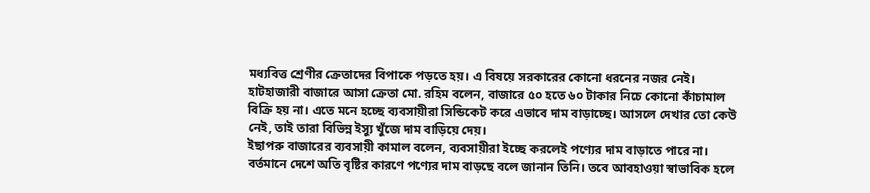মধ্যবিত্ত শ্রেণীর ক্রেতাদের বিপাকে পড়তে হয়। এ বিষয়ে সরকারের কোনো ধরনের নজর নেই।
হাটহাজারী বাজারে আসা ক্রেতা মো. রহিম বলেন, বাজারে ৫০ হতে ৬০ টাকার নিচে কোনো কাঁচামাল বিক্রি হয় না। এতে মনে হচ্ছে ব্যবসায়ীরা সিন্ডিকেট করে এভাবে দাম বাড়াচ্ছে। আসলে দেখার তো কেউ নেই, তাই তারা বিভিন্ন ইস্যু খুঁজে দাম বাড়িয়ে দেয়।
ইছাপরু বাজারের ব্যবসায়ী কামাল বলেন, ব্যবসায়ীরা ইচ্ছে করলেই পণ্যের দাম বাড়াতে পারে না। বর্তমানে দেশে অতি বৃষ্টির কারণে পণ্যের দাম বাড়ছে বলে জানান তিনি। তবে আবহাওয়া স্বাভাবিক হলে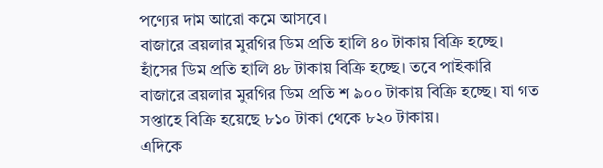পণ্যের দাম আরো কমে আসবে।
বাজারে ব্রয়লার মুরগির ডিম প্রতি হালি ৪০ টাকায় বিক্রি হচ্ছে। হাঁসের ডিম প্রতি হালি ৪৮ টাকায় বিক্রি হচ্ছে। তবে পাইকারি বাজারে ব্রয়লার মুরগির ডিম প্রতি শ ৯০০ টাকায় বিক্রি হচ্ছে। যা গত সপ্তাহে বিক্রি হয়েছে ৮১০ টাকা থেকে ৮২০ টাকায়।
এদিকে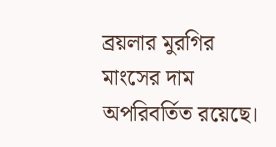ব্রয়লার মুরগির মাংসের দাম অপরিবর্তিত রয়েছে।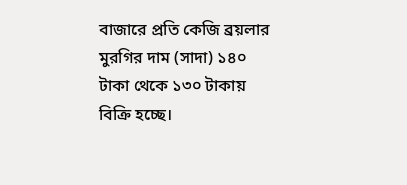বাজারে প্রতি কেজি ব্রয়লার মুরগির দাম (সাদা) ১৪০ টাকা থেকে ১৩০ টাকায় বিক্রি হচ্ছে।